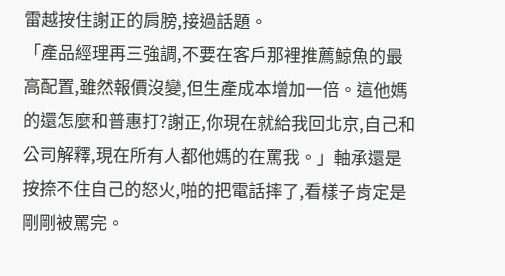雷越按住謝正的肩膀,接過話題。
「產品經理再三強調,不要在客戶那裡推薦鯨魚的最高配置,雖然報價沒變,但生產成本增加一倍。這他媽的還怎麼和普惠打?謝正,你現在就給我回北京,自己和公司解釋,現在所有人都他媽的在罵我。」軸承還是按捺不住自己的怒火,啪的把電話摔了,看樣子肯定是剛剛被罵完。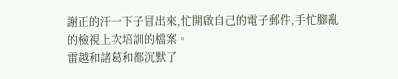謝正的汗一下子冒出來,忙開啟自己的電子郵件,手忙腳亂的檢視上次培訓的檔案。
雷越和諸葛和都沉默了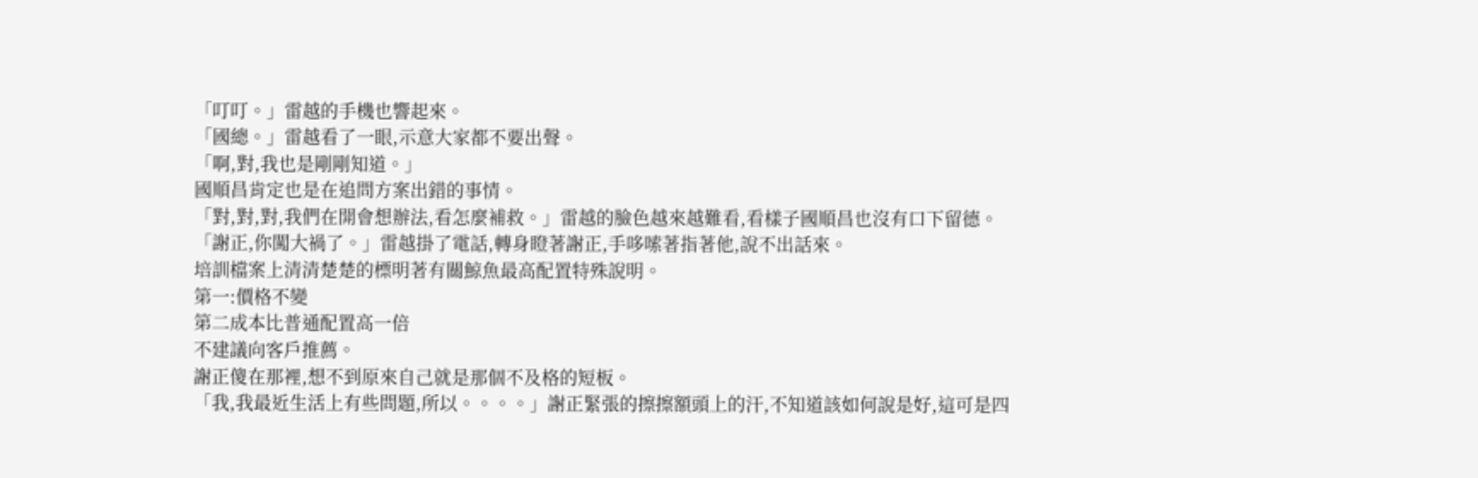「叮叮。」雷越的手機也響起來。
「國總。」雷越看了一眼,示意大家都不要出聲。
「啊,對,我也是剛剛知道。」
國順昌肯定也是在追問方案出錯的事情。
「對,對,對,我們在開會想辦法,看怎麼補救。」雷越的臉色越來越難看,看樣子國順昌也沒有口下留德。
「謝正,你闖大禍了。」雷越掛了電話,轉身瞪著謝正,手哆嗦著指著他,說不出話來。
培訓檔案上清清楚楚的標明著有關鯨魚最高配置特殊說明。
第一:價格不變
第二成本比普通配置高一倍
不建議向客戶推薦。
謝正傻在那裡,想不到原來自己就是那個不及格的短板。
「我,我最近生活上有些問題,所以。。。。」謝正緊張的擦擦額頭上的汗,不知道該如何說是好,這可是四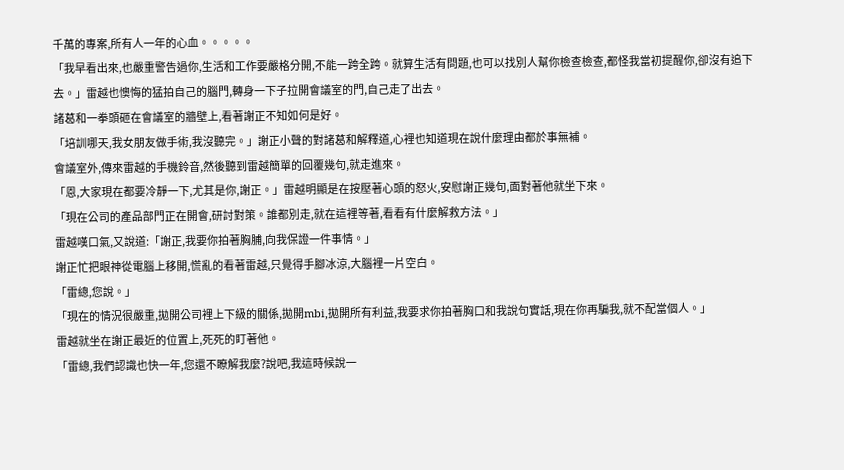千萬的專案,所有人一年的心血。。。。。
「我早看出來,也嚴重警告過你,生活和工作要嚴格分開,不能一跨全跨。就算生活有問題,也可以找別人幫你檢查檢查,都怪我當初提醒你,卻沒有追下去。」雷越也懊悔的猛拍自己的腦門,轉身一下子拉開會議室的門,自己走了出去。
諸葛和一拳頭砸在會議室的牆壁上,看著謝正不知如何是好。
「培訓哪天,我女朋友做手術,我沒聽完。」謝正小聲的對諸葛和解釋道,心裡也知道現在說什麼理由都於事無補。
會議室外,傳來雷越的手機鈴音,然後聽到雷越簡單的回覆幾句,就走進來。
「恩,大家現在都要冷靜一下,尤其是你,謝正。」雷越明顯是在按壓著心頭的怒火,安慰謝正幾句,面對著他就坐下來。
「現在公司的產品部門正在開會,研討對策。誰都別走,就在這裡等著,看看有什麼解救方法。」
雷越嘆口氣,又說道:「謝正,我要你拍著胸脯,向我保證一件事情。」
謝正忙把眼神從電腦上移開,慌亂的看著雷越,只覺得手腳冰涼,大腦裡一片空白。
「雷總,您說。」
「現在的情況很嚴重,拋開公司裡上下級的關係,拋開mbi,拋開所有利益,我要求你拍著胸口和我說句實話,現在你再騙我,就不配當個人。」
雷越就坐在謝正最近的位置上,死死的盯著他。
「雷總,我們認識也快一年,您還不瞭解我麼?說吧,我這時候說一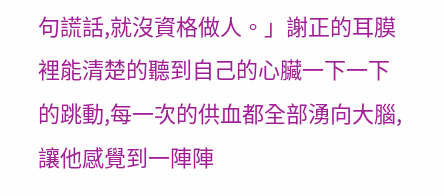句謊話,就沒資格做人。」謝正的耳膜裡能清楚的聽到自己的心臟一下一下的跳動,每一次的供血都全部湧向大腦,讓他感覺到一陣陣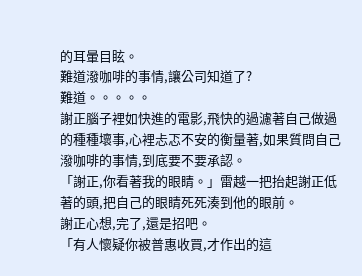的耳暈目眩。
難道潑咖啡的事情,讓公司知道了?
難道。。。。。
謝正腦子裡如快進的電影,飛快的過濾著自己做過的種種壞事,心裡忐忑不安的衡量著,如果質問自己潑咖啡的事情,到底要不要承認。
「謝正,你看著我的眼睛。」雷越一把抬起謝正低著的頭,把自己的眼睛死死湊到他的眼前。
謝正心想,完了,還是招吧。
「有人懷疑你被普惠收買,才作出的這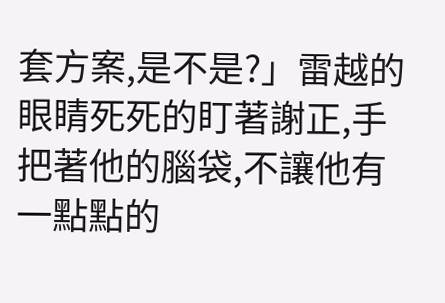套方案,是不是?」雷越的眼睛死死的盯著謝正,手把著他的腦袋,不讓他有一點點的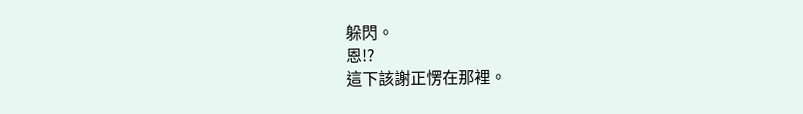躲閃。
恩!?
這下該謝正愣在那裡。